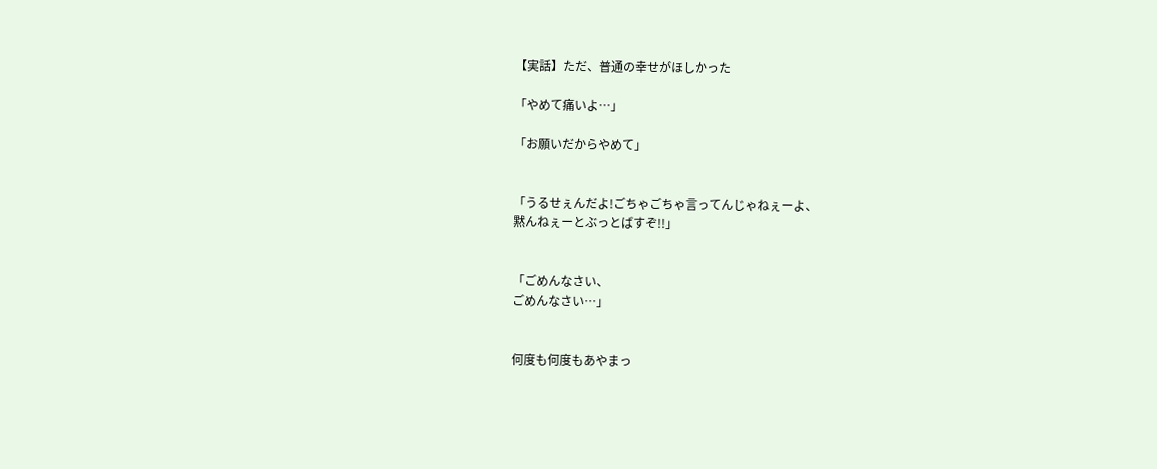【実話】ただ、普通の幸せがほしかった

「やめて痛いよ…」

「お願いだからやめて」


「うるせぇんだよ!ごちゃごちゃ言ってんじゃねぇーよ、
黙んねぇーとぶっとばすぞ!!」


「ごめんなさい、
ごめんなさい…」


何度も何度もあやまっ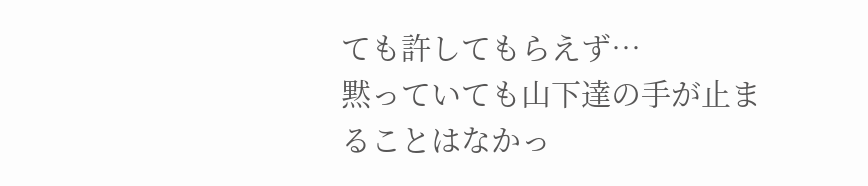ても許してもらえず…
黙っていても山下達の手が止まることはなかっ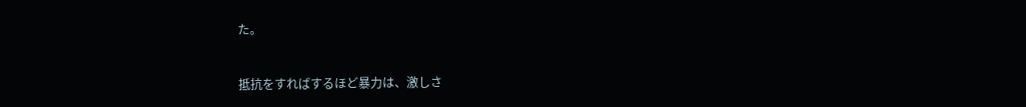た。


抵抗をすればするほど暴力は、激しさ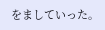をましていった。